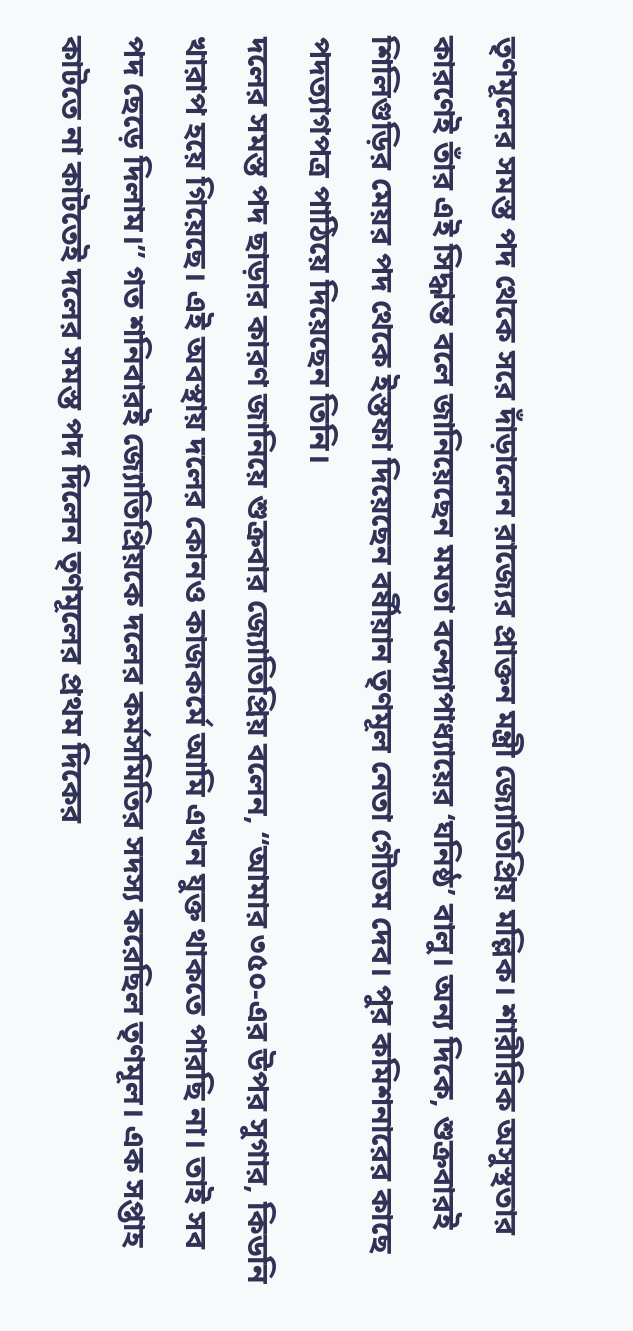তৃণমূলের সমস্ত পদ থেকে সরে দাঁড়ালেন রাজ্যের প্রাক্তন মন্ত্রী জ্যোতিপ্রিয় মল্লিক। শারীরিক অসুস্থতার কারণেই তাঁর এই সিদ্ধান্ত বলে জানিয়েছেন মমতা বন্দ্যোপাধ্যায়ের ‘ঘনিষ্ঠ’ বালু। অন্য দিকে, শুক্রবারই শিলিগুড়ির মেয়র পদ থেকে ইস্তফা দিয়েছেন বর্ষীয়ান তৃণমূল নেতা গৌতম দেব। পুর কমিশনারের কাছে পদত্যাগপত্র পাঠিয়ে দিয়েছেন তিনি।
দলের সমস্ত পদ ছাড়ার কারণ জানিয়ে শুক্রবার জ্যোতিপ্রিয় বলেন, “আমার ৩৫০-এর উপর সুগার, কিডনি খারাপ হয়ে গিয়েছে। এই অবস্থায় দলের কোনও কাজকর্মে আমি এখন যুক্ত থাকতে পারছি না। তাই সব পদ ছেড়ে দিলাম।” গত শনিবারই জ্যোতিপ্রিয়কে দলের কর্মসমিতির সদস্য করেছিল তৃণমূল। এক সপ্তাহ কাটতে না কাটতেই দলের সমস্ত পদ দিলেন তৃণমূলের প্রথম দিকের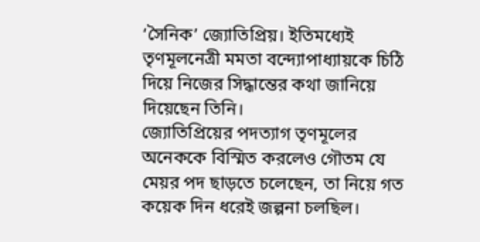‘সৈনিক’ জ্যোতিপ্রিয়। ইতিমধ্যেই তৃণমূলনেত্রী মমতা বন্দ্যোপাধ্যায়কে চিঠি দিয়ে নিজের সিদ্ধান্তের কথা জানিয়ে দিয়েছেন তিনি।
জ্যোতিপ্রিয়ের পদত্যাগ তৃণমূলের অনেককে বিস্মিত করলেও গৌতম যে মেয়র পদ ছাড়তে চলেছেন, তা নিয়ে গত কয়েক দিন ধরেই জল্পনা চলছিল।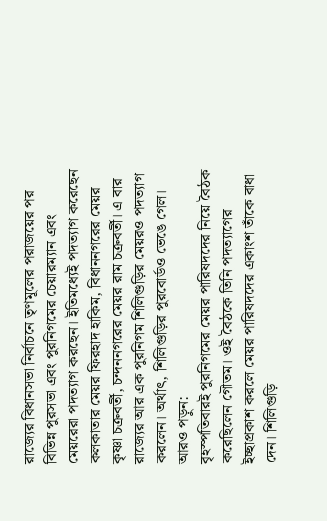রাজ্যের বিধানসভা নির্বাচনে তৃণমূলের পরাজয়ের পর বিভিন্ন পুরসভা এবং পুরনিগমের চেয়ারম্যান এবং মেয়রেরা পদত্যাগ করছেন। ইতিমধ্যেই পদত্যাগ করেছেন কলকাতার মেয়র ফিরহাদ হাকিম, বিধাননগরের মেয়র কৃষ্ণা চক্রবর্তী, চন্দননগরের মেয়র রাম চক্রবর্তী। এ বার রাজ্যের আর এক পুরনিগম শিলিগুড়ির মেয়রও পদত্যাগ করলেন। অর্থাৎ, শিলিগুড়ির পুরবোর্ডও ভেঙে গেল।
আরও পড়ুন:
বৃহস্পতিবারই পুরনিগমের মেয়র পারিষদদের নিয়ে বৈঠক করেছিলেন গৌতম। ওই বৈঠকে তিনি পদত্যাগের ইচ্ছাপ্রকাশ করলে মেয়র পারিষদদের একাংশ তাঁকে বাধা দেন। শিলিগুড়ি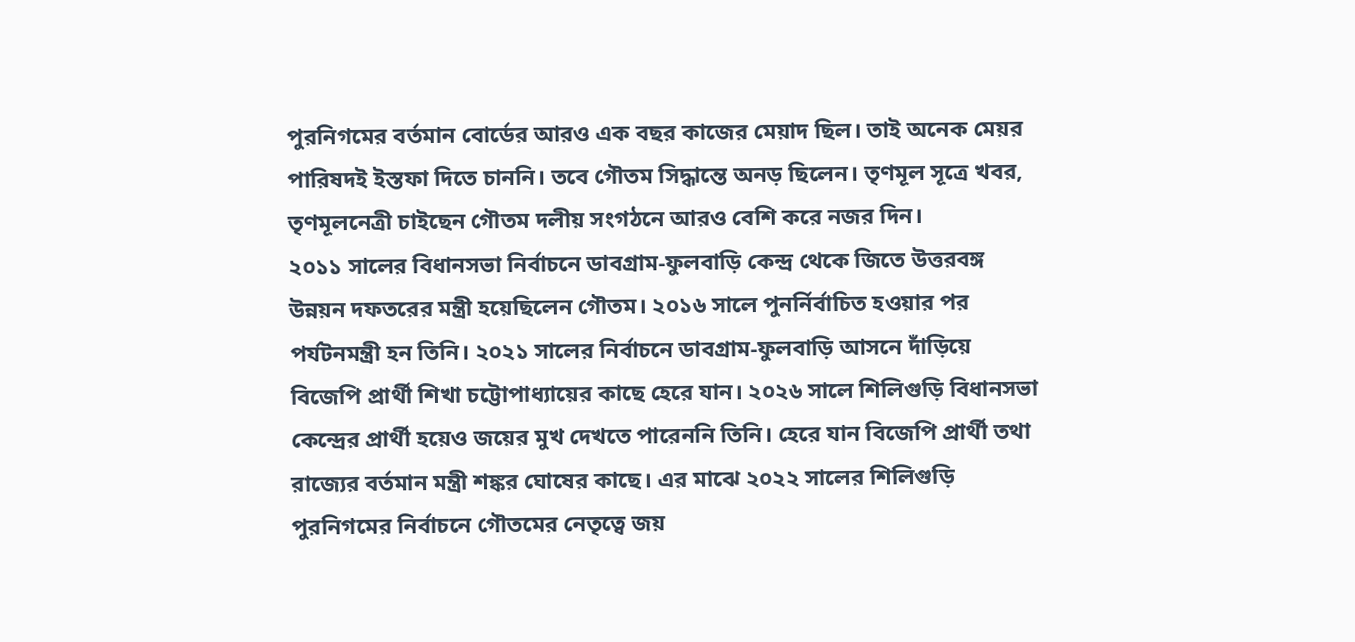পুরনিগমের বর্তমান বোর্ডের আরও এক বছর কাজের মেয়াদ ছিল। তাই অনেক মেয়র পারিষদই ইস্তফা দিতে চাননি। তবে গৌতম সিদ্ধান্তে অনড় ছিলেন। তৃণমূল সূত্রে খবর, তৃণমূলনেত্রী চাইছেন গৌতম দলীয় সংগঠনে আরও বেশি করে নজর দিন।
২০১১ সালের বিধানসভা নির্বাচনে ডাবগ্রাম-ফুলবাড়ি কেন্দ্র থেকে জিতে উত্তরবঙ্গ উন্নয়ন দফতরের মন্ত্রী হয়েছিলেন গৌতম। ২০১৬ সালে পুনর্নির্বাচিত হওয়ার পর পর্যটনমন্ত্রী হন তিনি। ২০২১ সালের নির্বাচনে ডাবগ্রাম-ফুলবাড়ি আসনে দাঁড়িয়ে বিজেপি প্রার্থী শিখা চট্টোপাধ্যায়ের কাছে হেরে যান। ২০২৬ সালে শিলিগুড়ি বিধানসভা কেন্দ্রের প্রার্থী হয়েও জয়ের মুখ দেখতে পারেননি তিনি। হেরে যান বিজেপি প্রার্থী তথা রাজ্যের বর্তমান মন্ত্রী শঙ্কর ঘোষের কাছে। এর মাঝে ২০২২ সালের শিলিগুড়ি পুরনিগমের নির্বাচনে গৌতমের নেতৃত্বে জয়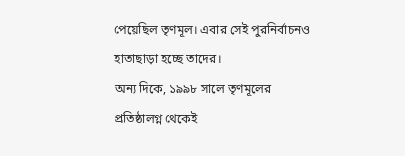পেয়েছিল তৃণমূল। এবার সেই পুরনির্বাচনও হাতাছাড়া হচ্ছে তাদের।
অন্য দিকে, ১৯৯৮ সালে তৃণমূলের প্রতিষ্ঠালগ্ন থেকেই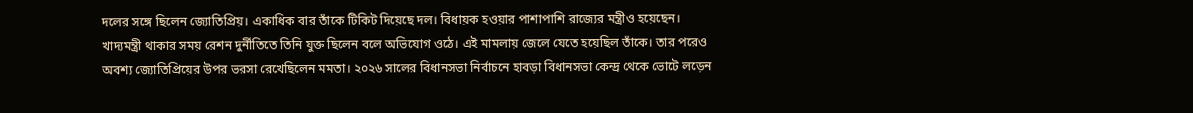দলের সঙ্গে ছিলেন জ্যোতিপ্রিয়। একাধিক বার তাঁকে টিকিট দিয়েছে দল। বিধায়ক হওয়ার পাশাপাশি রাজ্যের মন্ত্রীও হয়েছেন। খাদ্যমন্ত্রী থাকার সময় রেশন দুর্নীতিতে তিনি যুক্ত ছিলেন বলে অভিযোগ ওঠে। এই মামলায় জেলে যেতে হয়েছিল তাঁকে। তার পরেও অবশ্য জ্যোতিপ্রিয়ের উপর ভরসা রেখেছিলেন মমতা। ২০২৬ সালের বিধানসভা নির্বাচনে হাবড়া বিধানসভা কেন্দ্র থেকে ভোটে লড়েন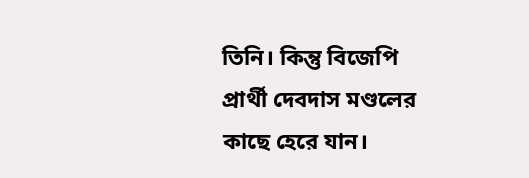তিনি। কিন্তু বিজেপি প্রার্থী দেবদাস মণ্ডলের কাছে হেরে যান।